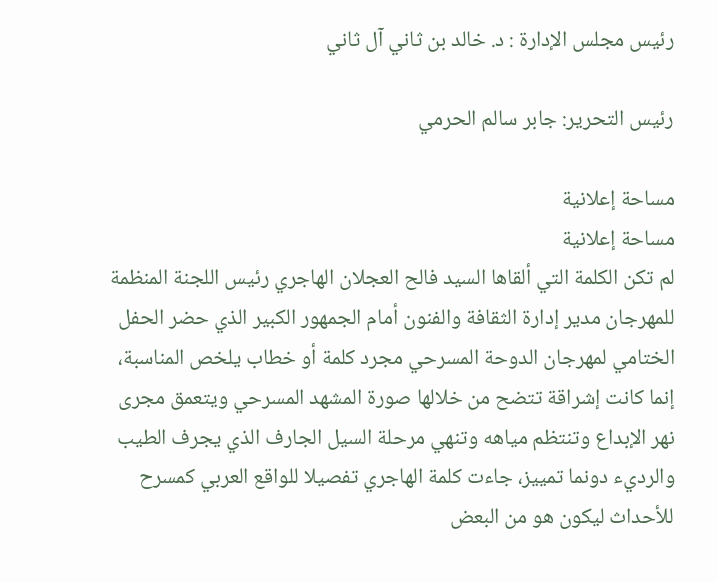رئيس مجلس الإدارة : د. خالد بن ثاني آل ثاني

رئيس التحرير: جابر سالم الحرمي

مساحة إعلانية
مساحة إعلانية
لم تكن الكلمة التي ألقاها السيد فالح العجلان الهاجري رئيس اللجنة المنظمة للمهرجان مدير إدارة الثقافة والفنون أمام الجمهور الكبير الذي حضر الحفل الختامي لمهرجان الدوحة المسرحي مجرد كلمة أو خطاب يلخص المناسبة، إنما كانت إشراقة تتضح من خلالها صورة المشهد المسرحي ويتعمق مجرى نهر الإبداع وتنتظم مياهه وتنهي مرحلة السيل الجارف الذي يجرف الطيب والرديء دونما تمييز، جاءت كلمة الهاجري تفصيلا للواقع العربي كمسرح للأحداث ليكون هو من البعض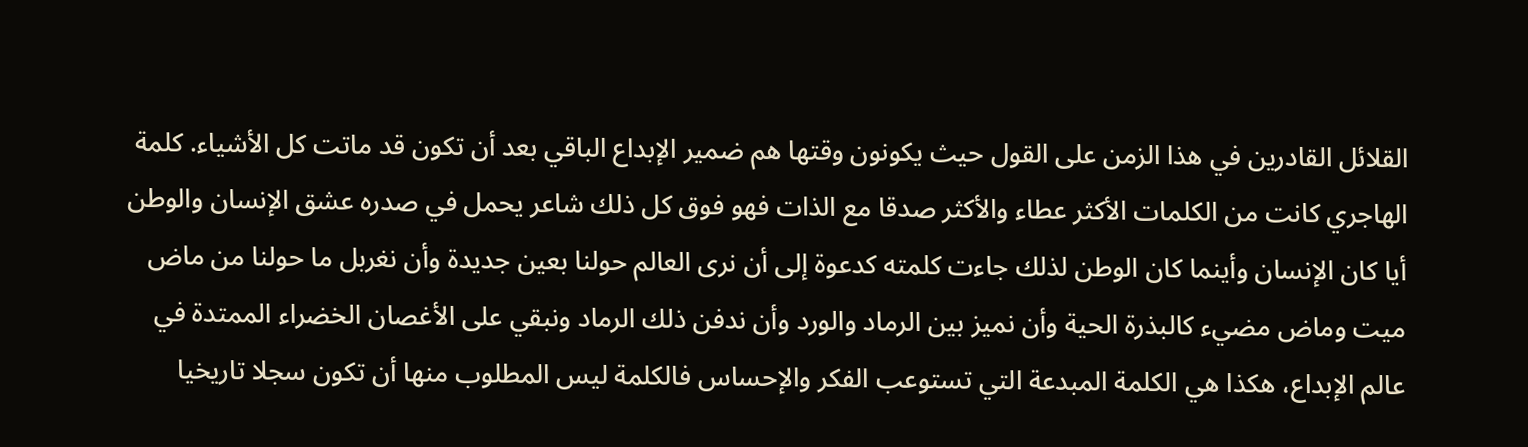القلائل القادرين في هذا الزمن على القول حيث يكونون وقتها هم ضمير الإبداع الباقي بعد أن تكون قد ماتت كل الأشياء. كلمة الهاجري كانت من الكلمات الأكثر عطاء والأكثر صدقا مع الذات فهو فوق كل ذلك شاعر يحمل في صدره عشق الإنسان والوطن أيا كان الإنسان وأينما كان الوطن لذلك جاءت كلمته كدعوة إلى أن نرى العالم حولنا بعين جديدة وأن نغربل ما حولنا من ماض ميت وماض مضيء كالبذرة الحية وأن نميز بين الرماد والورد وأن ندفن ذلك الرماد ونبقي على الأغصان الخضراء الممتدة في عالم الإبداع، هكذا هي الكلمة المبدعة التي تستوعب الفكر والإحساس فالكلمة ليس المطلوب منها أن تكون سجلا تاريخيا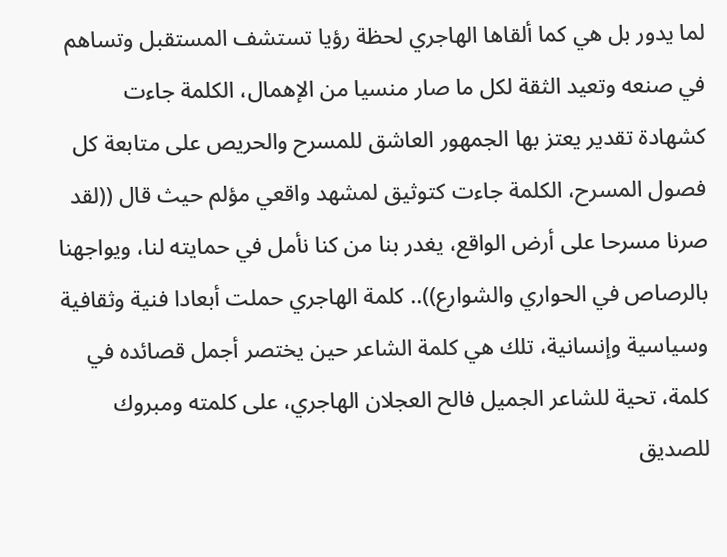لما يدور بل هي كما ألقاها الهاجري لحظة رؤيا تستشف المستقبل وتساهم في صنعه وتعيد الثقة لكل ما صار منسيا من الإهمال، الكلمة جاءت كشهادة تقدير يعتز بها الجمهور العاشق للمسرح والحريص على متابعة كل فصول المسرح، الكلمة جاءت كتوثيق لمشهد واقعي مؤلم حيث قال ((لقد صرنا مسرحا على أرض الواقع، يغدر بنا من كنا نأمل في حمايته لنا، ويواجهنا بالرصاص في الحواري والشوارع)).. كلمة الهاجري حملت أبعادا فنية وثقافية وسياسية وإنسانية، تلك هي كلمة الشاعر حين يختصر أجمل قصائده في كلمة، تحية للشاعر الجميل فالح العجلان الهاجري، على كلمته ومبروك للصديق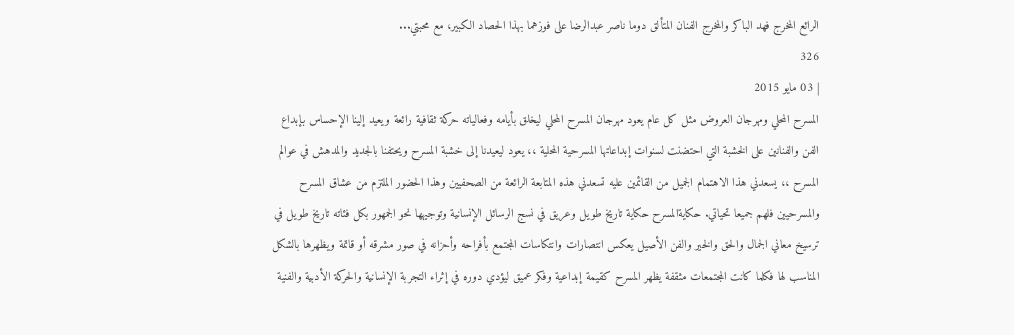الرائع المخرج فهد الباكر والمخرج الفنان المتألق دوما ناصر عبدالرضا على فوزهما بهذا الحصاد الكبير، مع محبتي...
326
| 03 مايو 2015
المسرح المحلي ومهرجان العروض مثل كل عام يعود مهرجان المسرح المحلي ليخلق بأيامه وفعالياته حركة ثقافية رائعة ويعيد إلينا الإحساس بإبداع الفن والفنانين على الخشبة التي احتضنت لسنوات إبداعاتها المسرحية المحلية ،، يعود ليعيدنا إلى خشبة المسرح ويحتفنا بالجديد والمدهش في عوالم المسرح ،، يسعدني هذا الاهتمام الجميل من القائمين عليه تسعدني هذه المتابعة الرائعة من الصحفيين وهذا الحضور الملتزم من عشاق المسرح والمسرحيين فلهم جميعا تحياتي. حكايةالمسرح حكاية تاريخ طويل وعريق في نسج الرسائل الإنسانية وتوجيهها نحو الجمهور بكل فئاته تاريخ طويل في ترسيخ معاني الجمال والحق والخير والفن الأصيل يعكس انتصارات وانتكاسات المجتمع بأفراحه وأحزانه في صور مشرقه أو قاتمة ويظهرها بالشكل المناسب لها فكلما كانت المجتمعات مثقفة يظهر المسرح كقيمة إبداعية وفكر عميق ليؤدي دوره في إثراء التجربة الإنسانية والحركة الأدبية والفنية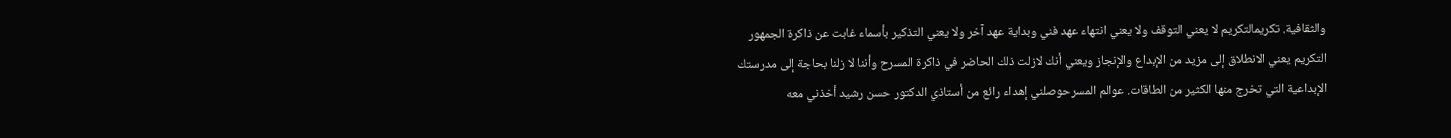والثقافية. تكريمالتكريم لا يعني التوقف ولا يعني انتهاء عهد فني وبداية عهد آخر ولا يعني التذكير بأسماء غابت عن ذاكرة الجمهور التكريم يعني الانطلاق إلى مزيد من الإبداع والإنجاز ويعني أنك لازلت ذلك الحاضر في ذاكرة المسرح وأننا لا زلنا بحاجة إلى مدرستك الإبداعية التي تخرج منها الكثير من الطاقات. عوالم المسرحوصلني إهداء رائع من أستاذي الدكتور حسن رشيد أخذني معه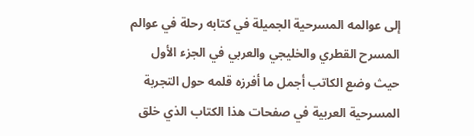إلى عوالمه المسرحية الجميلة في كتابه رحلة في عوالم المسرح القطري والخليجي والعربي في الجزء الأول حيث وضع الكاتب أجمل ما أفرزه قلمه حول التجربة المسرحية العربية في صفحات هذا الكتاب الذي خلق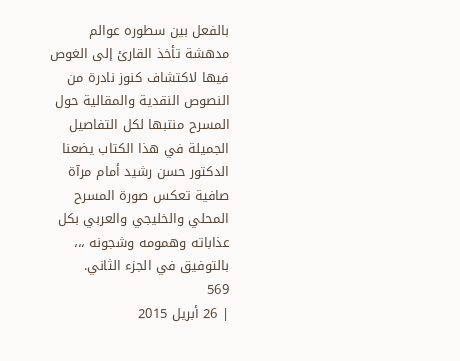بالفعل بين سطوره عوالم مدهشة تأخذ القارئ إلى الغوص فيها لاكتشاف كنوز نادرة من النصوص النقدية والمقالية حول المسرح منتبها لكل التفاصيل الجميلة في هذا الكتاب يضعنا الدكتور حسن رشيد أمام مرآة صافية تعكس صورة المسرح المحلي والخليجي والعربي بكل عذاباته وهمومه وشجونه ،،، بالتوفيق في الجزء الثاني.
569
| 26 أبريل 2015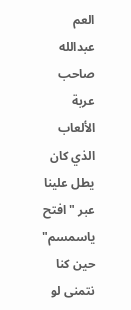العم عبدالله صاحب عربة الألعاب الذي كان يطل علينا عبر "افتح ياسمسم" حين كنا نتمنى لو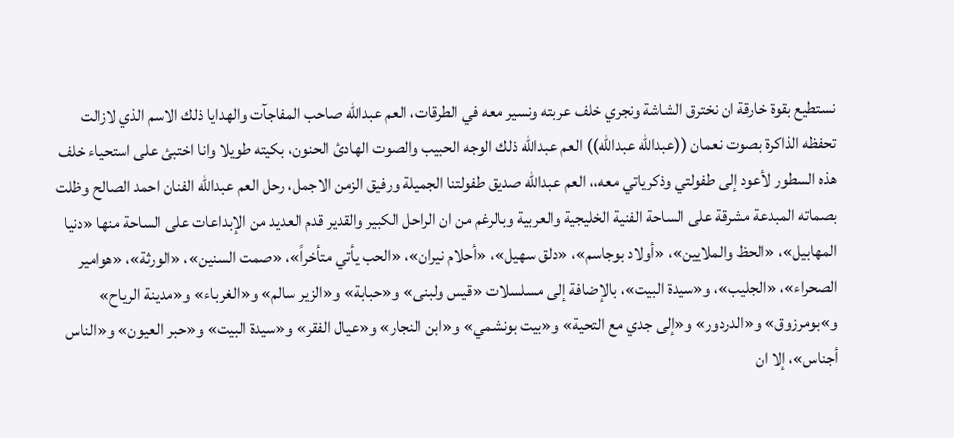نستطيع بقوة خارقة ان نخترق الشاشة ونجري خلف عربته ونسير معه في الطرقات، العم عبدالله صاحب المفاجآت والهدايا ذلك الاسم الذي لازالت تحفظه الذاكرة بصوت نعمان ((عبدالله عبدالله)) العم عبدالله ذلك الوجه الحبيب والصوت الهادئ الحنون، بكيته طويلا وانا اختبئ على استحياء خلف هذه السطور لأعود إلى طفولتي وذكرياتي معه،، العم عبدالله صديق طفولتنا الجميلة ورفيق الزمن الاجمل، رحل العم عبدالله الفنان احمد الصالح وظلت بصماته المبدعة مشرقة على الساحة الفنية الخليجية والعربية وبالرغم من ان الراحل الكبير والقدير قدم العديد من الإبداعات على الساحة منها «دنيا المهابيل»، «الحظ والملايين»، «أولاد بوجاسم»، «دلق سهيل»، «أحلام نيران»، «الحب يأتي متأخراً»، «صمت السنين»، «الورثة»، «هوامير الصحراء»، «الجليب»، و«سيدة البيت»، بالإضافة إلى مسلسلات «قيس ولبنى» و«حبابة» و«الزير سالم» و«الغرباء» و«مدينة الرياح» و»بومرزوق» و«الدردور» و«إلى جدي مع التحية» و«بيت بونشمي» و«ابن النجار» و«عيال الفقر» و«سيدة البيت» و«حبر العيون» و«الناس أجناس»، إلا ان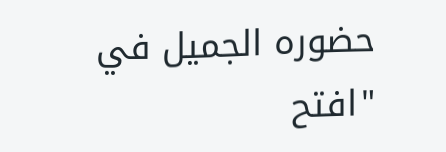حضوره الجميل في "افتح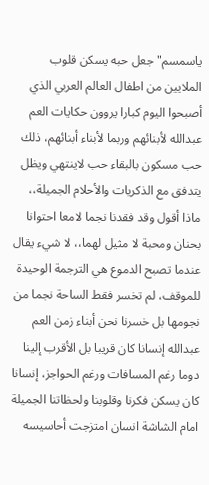ياسمسم" جعل حبه يسكن قلوب الملايين من اطفال العالم العربي الذي أصبحوا اليوم كبارا يروون حكايات العم عبدالله لأبنائهم وربما لأبناء أبنائهم، ذلك حب مسكون بالبقاء حب لاينتهي ويظل يتدفق مع الذكريات والأحلام الجميلة،، ماذا أقول وقد فقدنا نجما لامعا احتوانا بحنان ومحبة لا مثيل لهما،، لا شيء يقال عندما تصبح الدموع هي الترجمة الوحيدة للموقف، لم تخسر فقط الساحة نجما من نجومها بل خسرنا نحن أبناء زمن العم عبدالله إنسانا كان قريبا بل الأقرب إلينا دوما رغم المسافات ورغم الحواجز، إنسانا كان يسكن فكرنا وقلوبنا ولحظاتنا الجميلة امام الشاشة انسان امتزجت أحاسيسه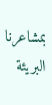بمشاعرنا البريئة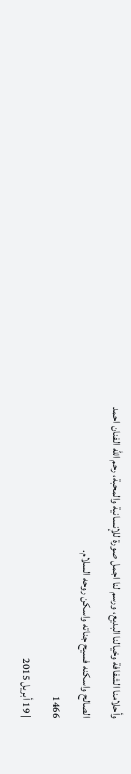وأحلامنا الشفافة وخيالنا البديع، ورسم لنا اجمل صورة للإنسانية والمحبة، رحم الله الفنان احمد الصالح واسكنه فسيح جناته واسكن روحه السلام.
1466
| 19 أبريل 2015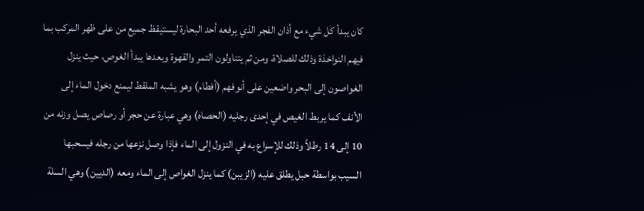كان يبدأ كل شيء مع أذان الفجر الذي يرفعه أحد البحارة ليستيقظ جميع من على ظهر المركب بما فيهم النواخذة وذلك للصلاة، ومن ثم يتناولون التمر والقهوة وبعدها يبدأ الغوص، حيث ينزل الغواصون إلى البحر واضعين على أنوفهم (أفطام) وهو يشبه الملقط ليمنع دخول الماء إلى الأنف كما يربط الغيص في إحدى رجليه (الحصاه) وهي عبارة عن حجر أو رصاص يصل وزنه من 10 إلى 14 رطلاً وذلك للإسراع به في النزول إلى الماء فإذا وصل نزعها من رجله فيسحبها السيب بواسطة حبل يطلق عليه (الزيبن) كما ينزل الغواص إلى الماء ومعه (الديين) وهي السلة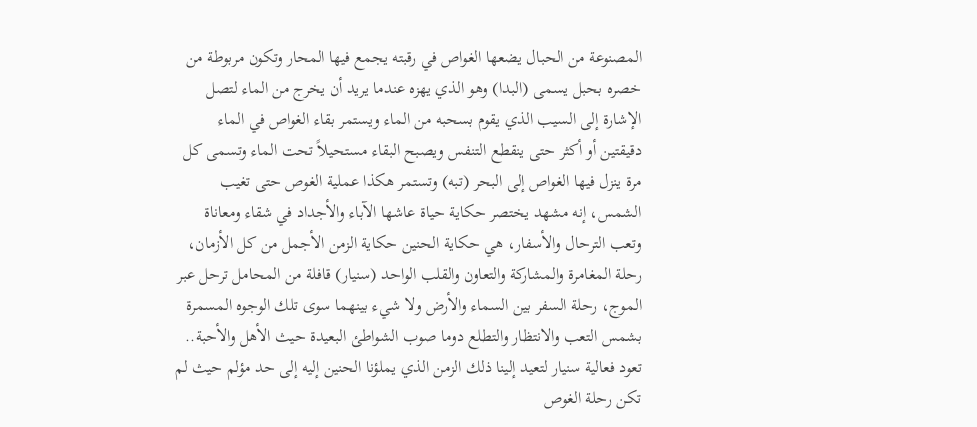المصنوعة من الحبال يضعها الغواص في رقبته يجمع فيها المحار وتكون مربوطة من خصره بحبل يسمى (البدا) وهو الذي يهزه عندما يريد أن يخرج من الماء لتصل الإشارة إلى السيب الذي يقوم بسحبه من الماء ويستمر بقاء الغواص في الماء دقيقتين أو أكثر حتى ينقطع التنفس ويصبح البقاء مستحيلاً تحت الماء وتسمى كل مرة ينزل فيها الغواص إلى البحر (تبه) وتستمر هكذا عملية الغوص حتى تغيب الشمس، إنه مشهد يختصر حكاية حياة عاشها الآباء والأجداد في شقاء ومعاناة وتعب الترحال والأسفار، هي حكاية الحنين حكاية الزمن الأجمل من كل الأزمان، رحلة المغامرة والمشاركة والتعاون والقلب الواحد (سنيار) قافلة من المحامل ترحل عبر الموج، رحلة السفر بين السماء والأرض ولا شيء بينهما سوى تلك الوجوه المسمرة بشمس التعب والانتظار والتطلع دوما صوب الشواطئ البعيدة حيث الأهل والأحبة.. تعود فعالية سنيار لتعيد إلينا ذلك الزمن الذي يملؤنا الحنين إليه إلى حد مؤلم حيث لم تكن رحلة الغوص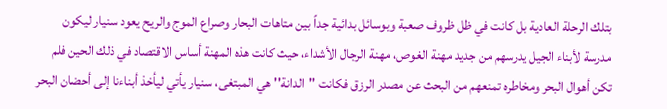بتلك الرحلة العادية بل كانت في ظل ظروف صعبة وبوسائل بدائية جداً بين متاهات البحار وصراع الموج والريح يعود سنيار ليكون مدرسة لأبناء الجيل يدرسهم من جديد مهنة الغوص، مهنة الرجال الأشداء، حيث كانت هذه المهنة أساس الاقتصاد في ذلك الحين فلم تكن أهوال البحر ومخاطره تمنعهم من البحث عن مصدر الرزق فكانت ''الدانة'' هي المبتغى، سنيار يأتي ليأخذ أبناءنا إلى أحضان البحر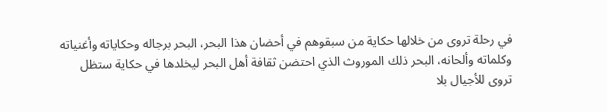في رحلة تروى من خلالها حكاية من سبقوهم في أحضان هذا البحر، البحر برجاله وحكاياته وأغنياته وكلماته وألحانه، البحر ذلك الموروث الذي احتضن ثقافة أهل البحر ليخلدها في حكاية ستظل تروى للأجيال بلا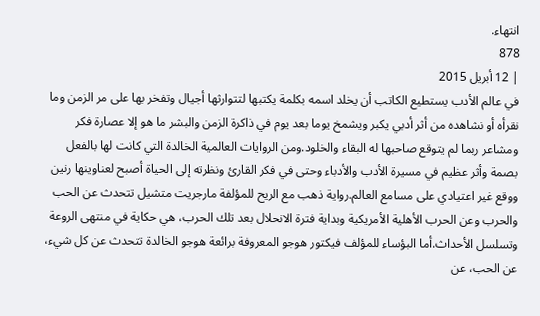انتهاء.
878
| 12 أبريل 2015
في عالم الأدب يستطيع الكاتب أن يخلد اسمه بكلمة يكتبها لتتوارثها أجيال وتفخر بها على مر الزمن وما نقرأه أو نشاهده من أثر أدبي يكبر ويشمخ يوما بعد يوم في ذاكرة الزمن والبشر ما هو إلا عصارة فكر ومشاعر ربما لم يتوقع صاحبها له البقاء والخلود.ومن الروايات العالمية الخالدة التي كانت لها بالفعل بصمة وأثر عظيم في مسيرة الأدب والأدباء وحتى في فكر القارئ ونظرته إلى الحياة أصبح لعناوينها رنين ووقع غير اعتيادي على مسامع العالم.رواية ذهب مع الريح للمؤلفة مارجريت متشيل تتحدث عن الحب والحرب وعن الحرب الأهلية الأمريكية وبداية فترة الانحلال بعد تلك الحرب، هي حكاية في منتهى الروعة وتسلسل الأحداث.أما البؤساء للمؤلف فيكتور هوجو المعروفة برائعة هوجو الخالدة تتحدث عن كل شيء، عن الحب، عن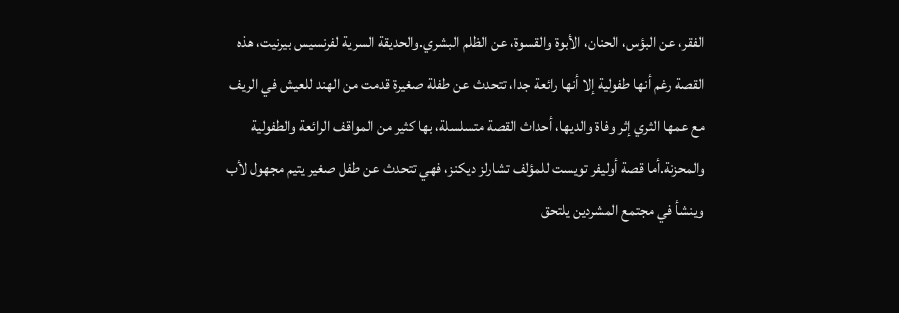الفقر، عن البؤس، الحنان، الأبوة والقسوة، عن الظلم البشري.والحديقة السرية لفرنسيس بيرنيت، هذه القصة رغم أنها طفولية إلا أنها رائعة جدا، تتحدث عن طفلة صغيرة قدمت من الهند للعيش في الريف مع عمها الثري إثر وفاة والديها، أحداث القصة متسلسلة، بها كثير من المواقف الرائعة والطفولية والمحزنة.أما قصة أوليفر تويست للمؤلف تشارلز ديكنز، فهي تتحدث عن طفل صغير يتيم مجهول لأب وينشأ في مجتمع المشردين يلتحق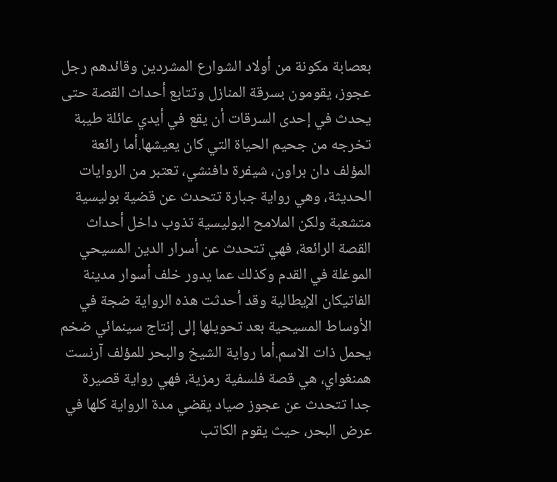بعصابة مكونة من أولاد الشوارع المشردين وقائدهم رجل عجوز، يقومون بسرقة المنازل وتتابع أحداث القصة حتى يحدث في إحدى السرقات أن يقع في أيدي عائلة طيبة تخرجه من جحيم الحياة التي كان يعيشها.أما رائعة المؤلف دان براون، شيفرة دافنشي، تعتبر من الروايات الحديثة، وهي رواية جبارة تتحدث عن قضية بوليسية متشعبة ولكن الملامح البوليسية تذوب داخل أحداث القصة الرائعة، فهي تتحدث عن أسرار الدين المسيحي الموغلة في القدم وكذلك عما يدور خلف أسوار مدينة الفاتيكان الإيطالية وقد أحدثت هذه الرواية ضجة في الأوساط المسيحية بعد تحويلها إلى إنتاج سينمائي ضخم يحمل ذات الاسم.أما رواية الشيخ والبحر للمؤلف آرنست همنغواي، هي قصة فلسفية رمزية، فهي رواية قصيرة جدا تتحدث عن عجوز صياد يقضي مدة الرواية كلها في عرض البحر، حيث يقوم الكاتب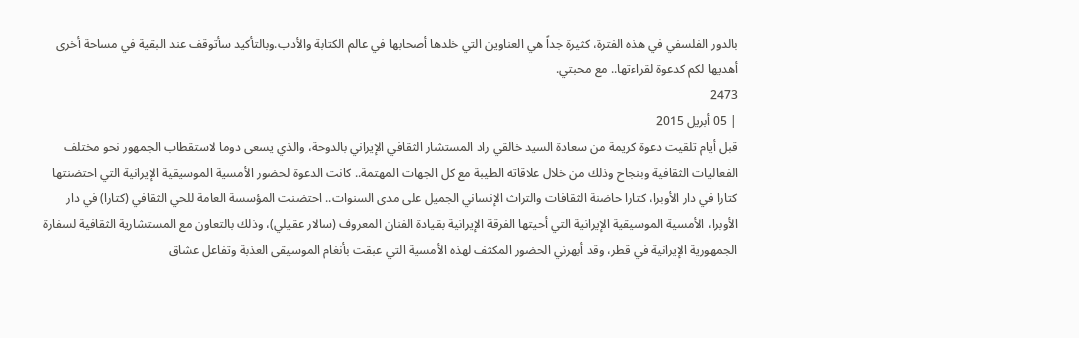بالدور الفلسفي في هذه الفترة، كثيرة جداً هي العناوين التي خلدها أصحابها في عالم الكتابة والأدب.وبالتأكيد سأتوقف عند البقية في مساحة أخرى أهديها لكم كدعوة لقراءتها.. مع محبتي.
2473
| 05 أبريل 2015
قبل أيام تلقيت دعوة كريمة من سعادة السيد خالقي راد المستشار الثقافي الإيراني بالدوحة، والذي يسعى دوما لاستقطاب الجمهور نحو مختلف الفعاليات الثقافية وبنجاح وذلك من خلال علاقاته الطيبة مع كل الجهات المهتمة.. كانت الدعوة لحضور الأمسية الموسيقية الإيرانية التي احتضنتها كتارا في دار الأوبرا، كتارا حاضنة الثقافات والتراث الإنساني الجميل على مدى السنوات.. احتضنت المؤسسة العامة للحي الثقافي (كتارا) في دار الأوبرا، الأمسية الموسيقية الإيرانية التي أحيتها الفرقة الإيرانية بقيادة الفنان المعروف (سالار عقيلي)، وذلك بالتعاون مع المستشارية الثقافية لسفارة الجمهورية الإيرانية في قطر، وقد أبهرني الحضور المكثف لهذه الأمسية التي عبقت بأنغام الموسيقى العذبة وتفاعل عشاق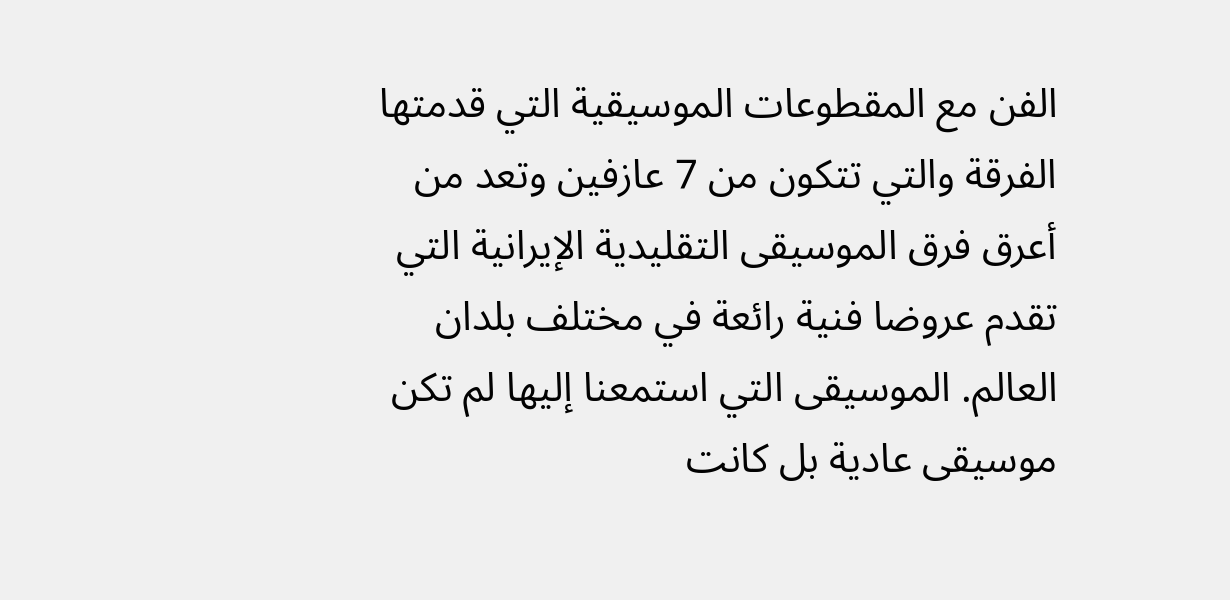الفن مع المقطوعات الموسيقية التي قدمتها الفرقة والتي تتكون من 7 عازفين وتعد من أعرق فرق الموسيقى التقليدية الإيرانية التي تقدم عروضا فنية رائعة في مختلف بلدان العالم. الموسيقى التي استمعنا إليها لم تكن موسيقى عادية بل كانت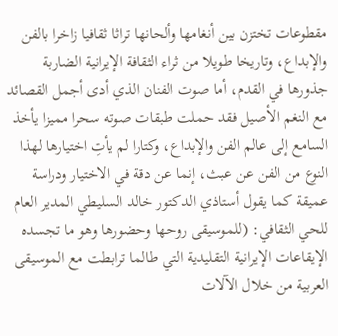مقطوعات تختزن بين أنغامها وألحانها تراثا ثقافيا زاخرا بالفن والإبداع، وتاريخا طويلا من ثراء الثقافة الإيرانية الضاربة جذورها في القدم، أما صوت الفنان الذي أدى أجمل القصائد مع النغم الأصيل فقد حملت طبقات صوته سحرا مميزا يأخذ السامع إلى عالم الفن والإبداع، وكتارا لم يأتِ اختيارها لهذا النوع من الفن عن عبث، إنما عن دقة في الاختيار ودراسة عميقة كما يقول أستاذي الدكتور خالد السليطي المدير العام للحي الثقافي: (للموسيقى روحها وحضورها وهو ما تجسده الإيقاعات الإيرانية التقليدية التي طالما ترابطت مع الموسيقى العربية من خلال الآلات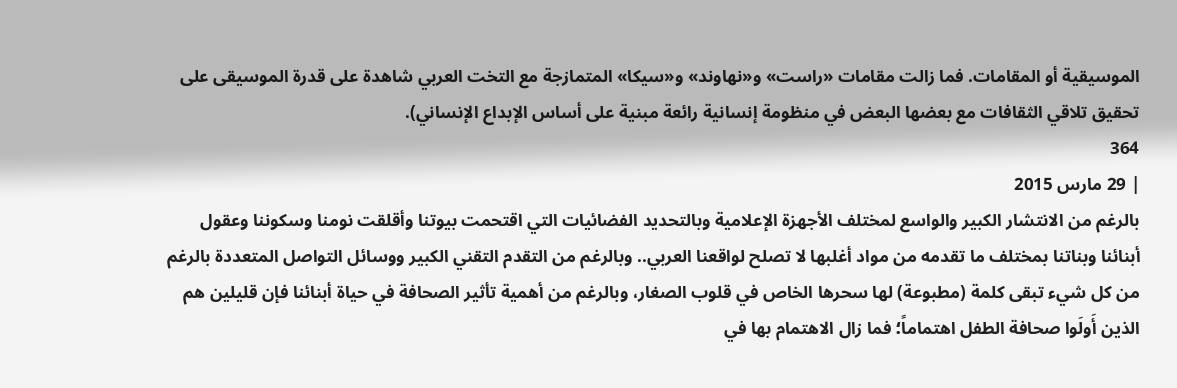الموسيقية أو المقامات. فما زالت مقامات «راست» و«نهاوند» و«سيكا» المتمازجة مع التخت العربي شاهدة على قدرة الموسيقى على تحقيق تلاقي الثقافات مع بعضها البعض في منظومة إنسانية رائعة مبنية على أساس الإبداع الإنساني).
364
| 29 مارس 2015
بالرغم من الانتشار الكبير والواسع لمختلف الأجهزة الإعلامية وبالتحديد الفضائيات التي اقتحمت بيوتنا وأقلقت نومنا وسكوننا وعقول أبنائنا وبناتنا بمختلف ما تقدمه من مواد أغلبها لا تصلح لواقعنا العربي.. وبالرغم من التقدم التقني الكبير ووسائل التواصل المتعددة بالرغم من كل شيء تبقى كلمة (مطبوعة) لها سحرها الخاص في قلوب الصغار، وبالرغم من أهمية تأثير الصحافة في حياة أبنائنا فإن قليلين هم الذين أَولَوا صحافة الطفل اهتماماً؛ فما زال الاهتمام بها في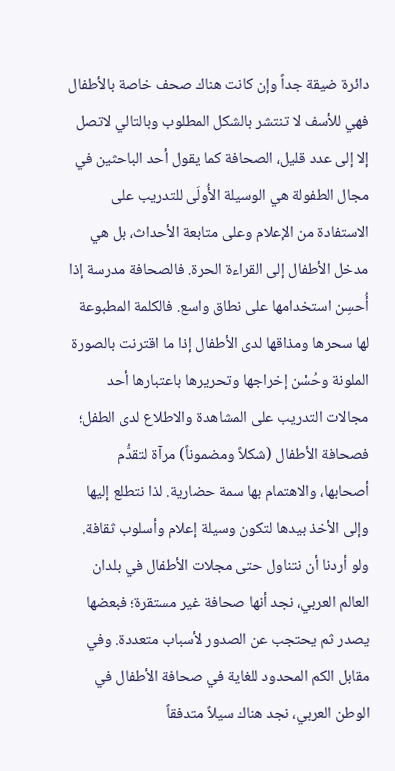دائرة ضيقة جداً وإن كانت هناك صحف خاصة بالأطفال فهي للأسف لا تنتشر بالشكل المطلوب وبالتالي لاتصل إلا إلى عدد قليل، الصحافة كما يقول أحد الباحثين في مجال الطفولة هي الوسيلة الأُولَى للتدريب على الاستفادة من الإعلام وعلى متابعة الأحداث، بل هي مدخل الأطفال إلى القراءة الحرة. فالصحافة مدرسة إذا أُحسِن استخدامها على نطاق واسع. فالكلمة المطبوعة لها سحرها ومذاقها لدى الأطفال إذا ما اقترنت بالصورة الملونة وحُسْن إخراجها وتحريرها باعتبارها أحد مجالات التدريب على المشاهدة والاطلاع لدى الطفل؛ فصحافة الأطفال (شكلاً ومضموناً) مرآة لتقدُّم أصحابها، والاهتمام بها سمة حضارية. لذا نتطلع إليها وإلى الأخذ بيدها لتكون وسيلة إعلام وأسلوب ثقافة. ولو أردنا أن نتناول حتى مجلات الأطفال في بلدان العالم العربي، نجد أنها صحافة غير مستقرة؛ فبعضها يصدر ثم يحتجب عن الصدور لأسباب متعددة. وفي مقابل الكم المحدود للغاية في صحافة الأطفال في الوطن العربي، نجد هناك سيلاً متدفقاً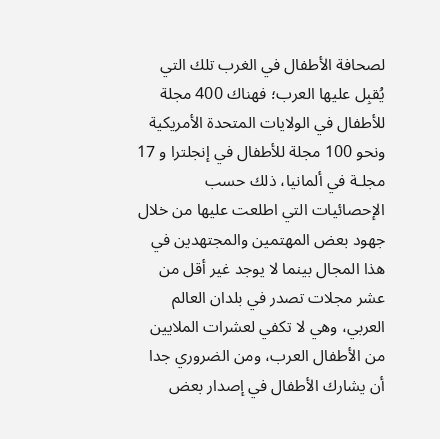لصحافة الأطفال في الغرب تلك التي يُقبِل عليها العرب؛ فهناك 400 مجلة للأطفال في الولايات المتحدة الأمريكية ونحو 100 مجلة للأطفال في إنجلترا و 17 مجلـة في ألمانيا، ذلك حسب الإحصائيات التي اطلعت عليها من خلال جهود بعض المهتمين والمجتهدين في هذا المجال بينما لا يوجد غير أقل من عشر مجلات تصدر في بلدان العالم العربي، وهي لا تكفي لعشرات الملايين من الأطفال العرب، ومن الضروري جدا أن يشارك الأطفال في إصدار بعض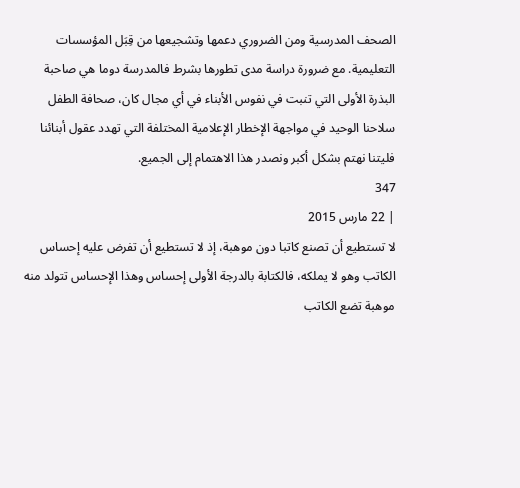الصحف المدرسية ومن الضروري دعمها وتشجيعها من قِبَل المؤسسات التعليمية. مع ضرورة دراسة مدى تطورها بشرط فالمدرسة دوما هي صاحبة البذرة الأولى التي تنبت في نفوس الأبناء في أي مجال كان، صحافة الطفل سلاحنا الوحيد في مواجهة الإخطار الإعلامية المختلفة التي تهدد عقول أبنائنا فليتنا نهتم بشكل أكبر ونصدر هذا الاهتمام إلى الجميع.
347
| 22 مارس 2015
لا تستطيع أن تصنع كاتبا دون موهبة، إذ لا تستطيع أن تفرض عليه إحساس الكاتب وهو لا يملكه، فالكتابة بالدرجة الأولى إحساس وهذا الإحساس تتولد منه موهبة تضع الكاتب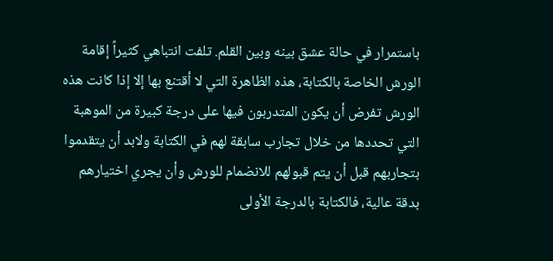باستمرار في حالة عشق بينه وبين القلم. تلفت انتباهي كثيراً إقامة الورش الخاصة بالكتابة، هذه الظاهرة التي لا أقتنع بها إلا إذا كانت هذه الورش تفرض أن يكون المتدربون فيها على درجة كبيرة من الموهبة التي تحددها من خلال تجارب سابقة لهم في الكتابة ولابد أن يتقدموا بتجاربهم قبل أن يتم قبولهم للانضمام للورش وأن يجري اختيارهم بدقة عالية، فالكتابة بالدرجة الأولى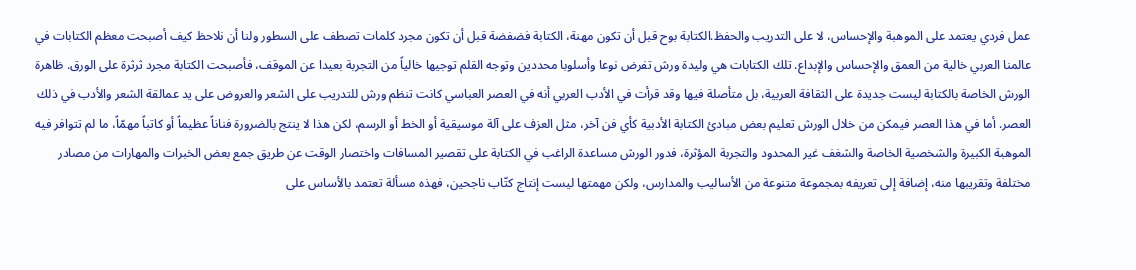عمل فردي يعتمد على الموهبة والإحساس، لا على التدريب والحفظ.الكتابة بوح قبل أن تكون مهنة، الكتابة فضفضة قبل أن تكون مجرد كلمات تصطف على السطور ولنا أن نلاحظ كيف أصبحت معظم الكتابات في عالمنا العربي خالية من العمق والإحساس والإبداع. تلك الكتابات هي وليدة ورش تفرض نوعا وأسلوبا محددين وتوجه القلم توجيها خالياً من التجربة بعيدا عن الموقف، فأصبحت الكتابة مجرد ثرثرة على الورق. ظاهرة الورش الخاصة بالكتابة ليست جديدة على الثقافة العربية، بل متأصلة فيها وقد قرأت في الأدب العربي أنه في العصر العباسي كانت تنظم ورش للتدريب على الشعر والعروض على يد عمالقة الشعر والأدب في ذلك العصر. أما في هذا العصر فيمكن من خلال الورش تعليم بعض مبادئ الكتابة الأدبية كأي فن آخر، مثل العزف على آلة موسيقية أو الخط أو الرسم، لكن هذا لا ينتج بالضرورة فناناً عظيماً أو كاتباً مهمّاً، ما لم تتوافر فيه الموهبة الكبيرة والشخصية الخاصة والشغف غير المحدود والتجربة المؤثرة، فدور الورش مساعدة الراغب في الكتابة على تقصير المسافات واختصار الوقت عن طريق جمع بعض الخبرات والمهارات من مصادر مختلفة وتقريبها منه، إضافة إلى تعريفه بمجموعة متنوعة من الأساليب والمدارس، ولكن مهمتها ليست إنتاج كتّاب ناجحين، فهذه مسألة تعتمد بالأساس على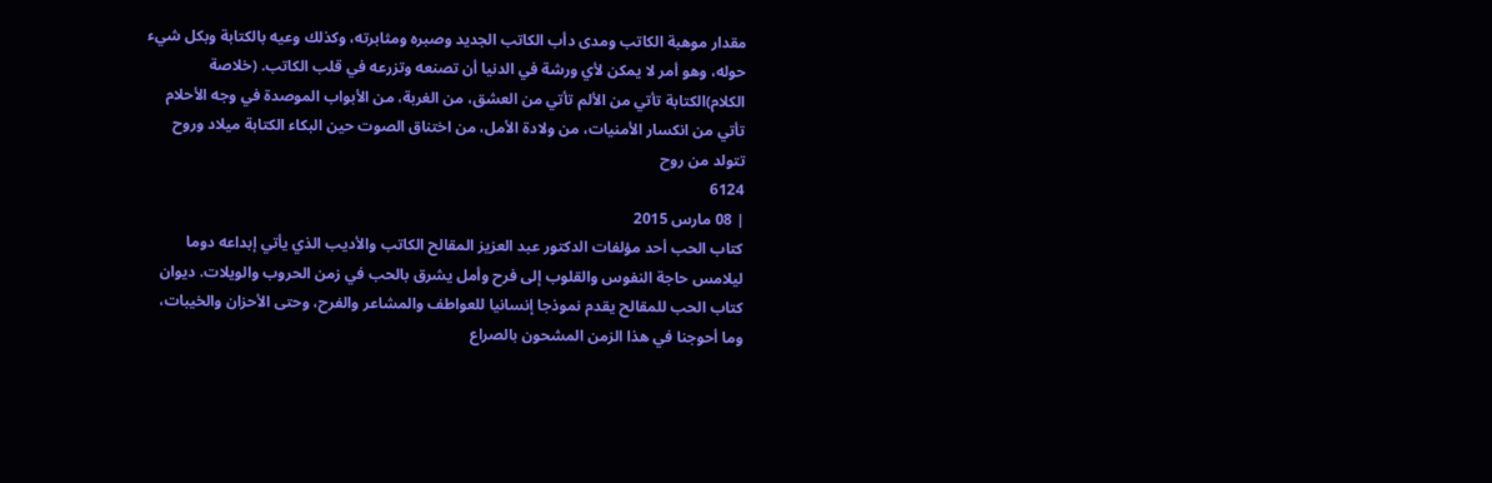مقدار موهبة الكاتب ومدى دأب الكاتب الجديد وصبره ومثابرته، وكذلك وعيه بالكتابة وبكل شيء حوله، وهو أمر لا يمكن لأي ورشة في الدنيا أن تصنعه وتزرعه في قلب الكاتب. (خلاصة الكلام)الكتابة تأتي من الألم تأتي من العشق، من الغربة، من الأبواب الموصدة في وجه الأحلام تأتي من انكسار الأمنيات، من ولادة الأمل، من اختناق الصوت حين البكاء الكتابة ميلاد وروح تتولد من روح
6124
| 08 مارس 2015
كتاب الحب أحد مؤلفات الدكتور عبد العزيز المقالح الكاتب والأديب الذي يأتي إبداعه دوما ليلامس حاجة النفوس والقلوب إلى فرح وأمل يشرق بالحب في زمن الحروب والويلات. ديوان كتاب الحب للمقالح يقدم نموذجا إنسانيا للعواطف والمشاعر والفرح، وحتى الأحزان والخيبات، وما أحوجنا في هذا الزمن المشحون بالصراع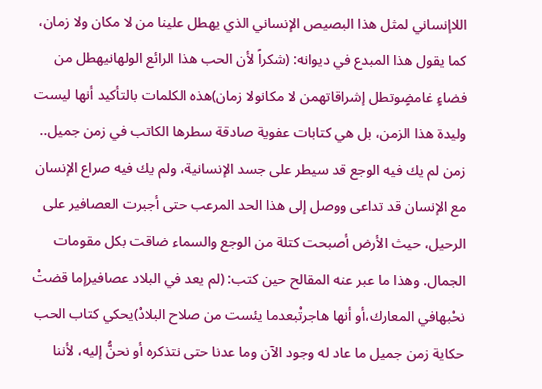اللاإنساني لمثل هذا البصيص الإنساني الذي يهطل علينا من لا مكان ولا زمان، كما يقول هذا المبدع في ديوانه: (شكراً لأن الحب هذا الرائع الولهانيهطل من فضاءٍ غامضٍوتطل إشراقاتهمن لا مكانولا زمان)هذه الكلمات بالتأكيد أنها ليست وليدة هذا الزمن، بل هي كتابات عفوية صادقة سطرها الكاتب في زمن جميل.. زمن لم يك فيه الوجع قد سيطر على جسد الإنسانية، ولم يك فيه صراع الإنسان مع الإنسان قد تداعى ووصل إلى هذا الحد المرعب حتى أجبرت العصافير على الرحيل، حيث الأرض أصبحت كتلة من الوجع والسماء ضاقت بكل مقومات الجمال. وهذا ما عبر عنه المقالح حين كتب: (لم يعد في البلاد عصافيرإما قضتْ نحْبهافي المعارك،أو أنها هاجرتْبعدما يئست من صلاح البلادْ)يحكي كتاب الحب حكاية زمن جميل ما عاد له وجود الآن وما عدنا حتى نتذكره أو نحنُّ إليه، لأننا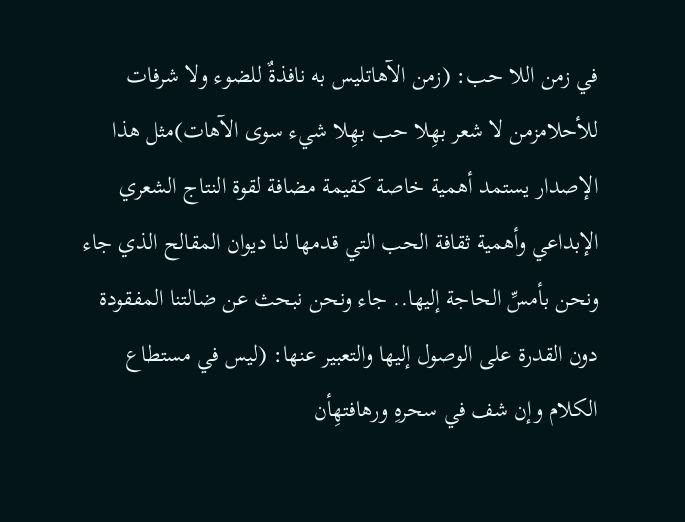في زمن اللا حب: (زمن الآهاتليس به نافذةٌ للضوء ولا شرفات للأحلامزمن لا شعر بهِلا حب بهِلا شيء سوى الآهات)مثل هذا الإصدار يستمد أهمية خاصة كقيمة مضافة لقوة النتاج الشعري الإبداعي وأهمية ثقافة الحب التي قدمها لنا ديوان المقالح الذي جاء ونحن بأمسِّ الحاجة إليها.. جاء ونحن نبحث عن ضالتنا المفقودة دون القدرة على الوصول إليها والتعبير عنها: (ليس في مستطاع الكلام وإن شف في سحرهِ ورهافتهِأن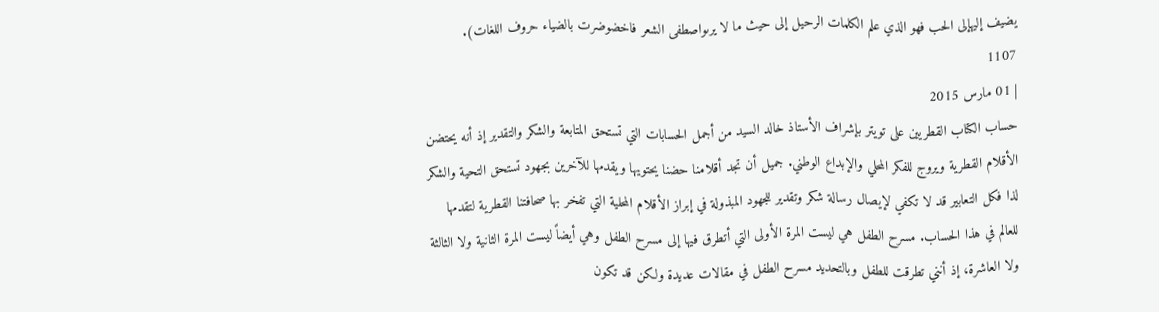يضيف إليهإلى الحب فهو الذي علم الكلمات الرحيل إلى حيث ما لا يرىواصطفى الشعر فاخضوضرت بالضياء حروف اللغات).
1107
| 01 مارس 2015
حساب الكتاب القطريين على تويتر بإشراف الأستاذ خالد السيد من أجمل الحسابات التي تستحق المتابعة والشكر والتقدير إذ أنه يحتضن الأقلام القطرية ويروج للفكر المحلي والإبداع الوطني. جميل أن تجد أقلامنا حضنا يحتويها ويقدمها للآخرين بجهود تستحق التحية والشكر لذا فكل التعابير قد لا تكفي لإيصال رسالة شكر وتقدير للجهود المبذولة في إبراز الأقلام المحلية التي تفخر بها صحافتنا القطرية لتقدمها للعالم في هذا الحساب. مسرح الطفل هي ليست المرة الأولى التي أتطرق فيها إلى مسرح الطفل وهي أيضاً ليست المرة الثانية ولا الثالثة ولا العاشرة، إذ أنني تطرقت للطفل وبالتحديد مسرح الطفل في مقالات عديدة ولكن قد تكون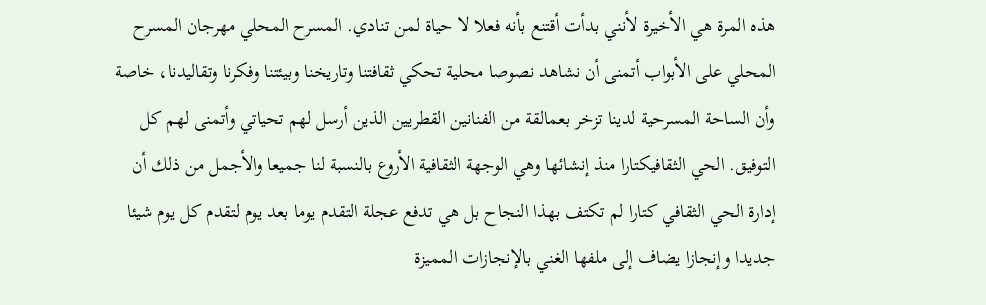هذه المرة هي الأخيرة لأنني بدأت أقتنع بأنه فعلا لا حياة لمن تنادي. المسرح المحلي مهرجان المسرح المحلي على الأبواب أتمنى أن نشاهد نصوصا محلية تحكي ثقافتنا وتاريخنا وبيئتنا وفكرنا وتقاليدنا، خاصة وأن الساحة المسرحية لدينا تزخر بعمالقة من الفنانين القطريين الذين أرسل لهم تحياتي وأتمنى لهم كل التوفيق. الحي الثقافيكتارا منذ إنشائها وهي الوجهة الثقافية الأروع بالنسبة لنا جميعا والأجمل من ذلك أن إدارة الحي الثقافي كتارا لم تكتف بهذا النجاح بل هي تدفع عجلة التقدم يوما بعد يوم لتقدم كل يوم شيئا جديدا وإنجازا يضاف إلى ملفها الغني بالإنجازات المميزة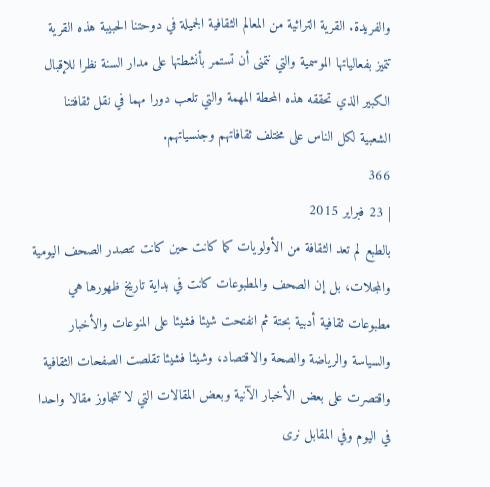والفريدة. القرية التراثية من المعالم الثقافية الجميلة في دوحتنا الحبيبة هذه القرية تتميز بفعالياتها الموسمية والتي نتمنى أن تستمر بأنشطتها على مدار السنة نظرا للإقبال الكبير الذي تحققه هذه المحطة المهمة والتي تلعب دورا مهما في نقل ثقافتنا الشعبية لكل الناس على مختلف ثقافاتهم وجنسياتهم.
366
| 23 فبراير 2015
بالطبع لم تعد الثقافة من الأولويات كما كانت حين كانت تتصدر الصحف اليومية والمجلات، بل إن الصحف والمطبوعات كانت في بداية تاريخ ظهورها هي مطبوعات ثقافية أدبية بحتة ثم انفتحت شيئا فشيئا على المنوعات والأخبار والسياسة والرياضة والصحة والاقتصاد، وشيئا فشيئا تقلصت الصفحات الثقافية واقتصرت على بعض الأخبار الآنية وبعض المقالات التي لا تتجاوز مقالا واحدا في اليوم وفي المقابل نرى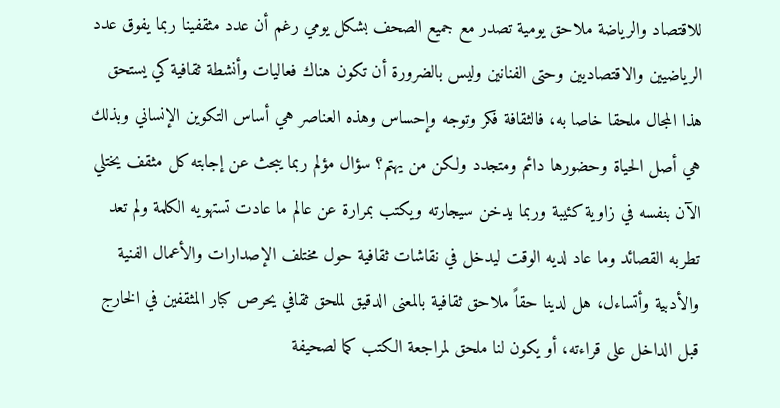للاقتصاد والرياضة ملاحق يومية تصدر مع جميع الصحف بشكل يومي رغم أن عدد مثقفينا ربما يفوق عدد الرياضيين والاقتصاديين وحتى الفنانين وليس بالضرورة أن تكون هناك فعاليات وأنشطة ثقافية كي يستحق هذا المجال ملحقا خاصا به، فالثقافة فكر وتوجه وإحساس وهذه العناصر هي أساس التكوين الإنساني وبذلك هي أصل الحياة وحضورها دائم ومتجدد ولكن من يهتم؟ سؤال مؤلم ربما يبحث عن إجابته كل مثقف يختلي الآن بنفسه في زاوية كئيبة وربما يدخن سيجارته ويكتب بمرارة عن عالم ما عادت تستهويه الكلمة ولم تعد تطربه القصائد وما عاد لديه الوقت ليدخل في نقاشات ثقافية حول مختلف الإصدارات والأعمال الفنية والأدبية وأتساءل، هل لدينا حقاً ملاحق ثقافية بالمعنى الدقيق لملحق ثقافي يحرص كبار المثقفين في الخارج قبل الداخل على قراءته، أو يكون لنا ملحق لمراجعة الكتب كما لصحيفة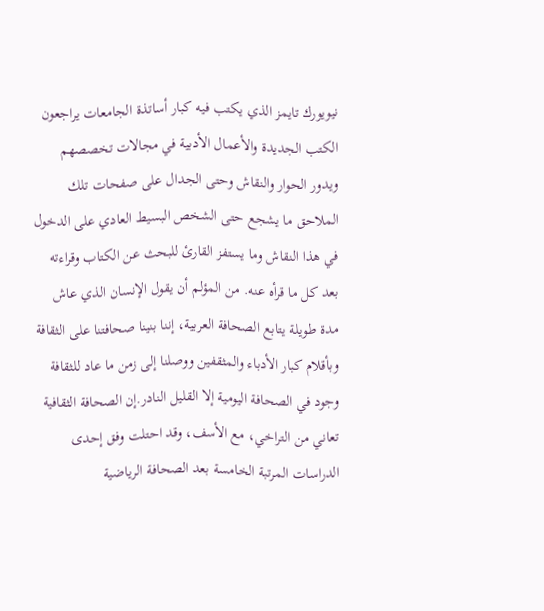نيويورك تايمز الذي يكتب فيه كبار أساتذة الجامعات يراجعون الكتب الجديدة والأعمال الأدبية في مجالات تخصصهم ويدور الحوار والنقاش وحتى الجدال على صفحات تلك الملاحق ما يشجع حتى الشخص البسيط العادي على الدخول في هذا النقاش وما يستفز القارئ للبحث عن الكتاب وقراءته بعد كل ما قرأه عنه. من المؤلم أن يقول الإنسان الذي عاش مدة طويلة يتابع الصحافة العربية، إننا بنينا صحافتنا على الثقافة وبأقلام كبار الأدباء والمثقفين ووصلنا إلى زمن ما عاد للثقافة وجود في الصحافة اليومية إلا القليل النادر.إن الصحافة الثقافية تعاني من التراخي، مع الأسف، وقد احتلت وفق إحدى الدراسات المرتبة الخامسة بعد الصحافة الرياضية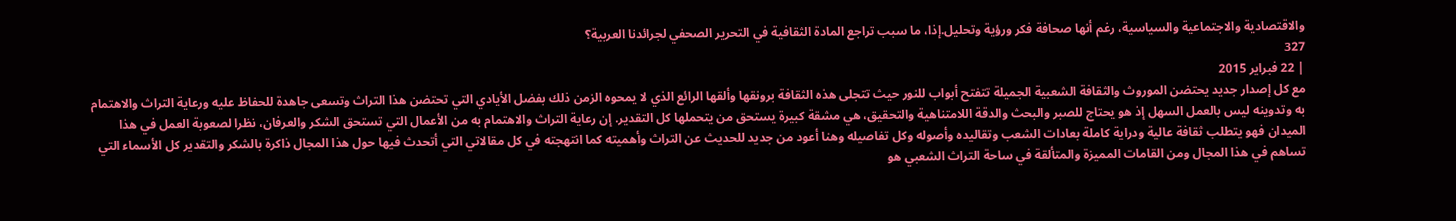والاقتصادية والاجتماعية والسياسية، رغم أنها صحافة فكر ورؤية وتحليل.إذا، ما سبب تراجع المادة الثقافية في التحرير الصحفي لجرائدنا العربية؟
327
| 22 فبراير 2015
مع كل إصدار جديد يحتضن الموروث والثقافة الشعبية الجميلة تتفتح أبواب للنور حيث تتجلى هذه الثقافة برونقها وألقها الرائع الذي لا يمحوه الزمن ذلك بفضل الأيادي التي تحتضن هذا التراث وتسعى جاهدة للحفاظ عليه ورعاية التراث والاهتمام به وتدوينه ليس بالعمل السهل إذ هو يحتاج للصبر والبحث والدقة اللامتناهية والتحقيق، هي مشقة كبيرة يستحق من يتحملها كل التقدير. إن رعاية التراث والاهتمام به من الأعمال التي تستحق الشكر والعرفان، نظرا لصعوبة العمل في هذا الميدان فهو يتطلب ثقافة عالية ودراية كاملة بعادات الشعب وتقاليده وأصوله وكل تفاصيله وهنا أعود من جديد للحديث عن التراث وأهميته كما انتهجته في كل مقالاتي التي أتحدث فيها حول هذا المجال ذاكرة بالشكر والتقدير كل الأسماء التي تساهم في هذا المجال ومن القامات المميزة والمتألقة في ساحة التراث الشعبي هو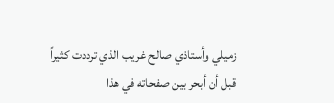زميلي وأستاذي صالح غريب الذي ترددت كثيراً قبل أن أبحر بين صفحاته في هذا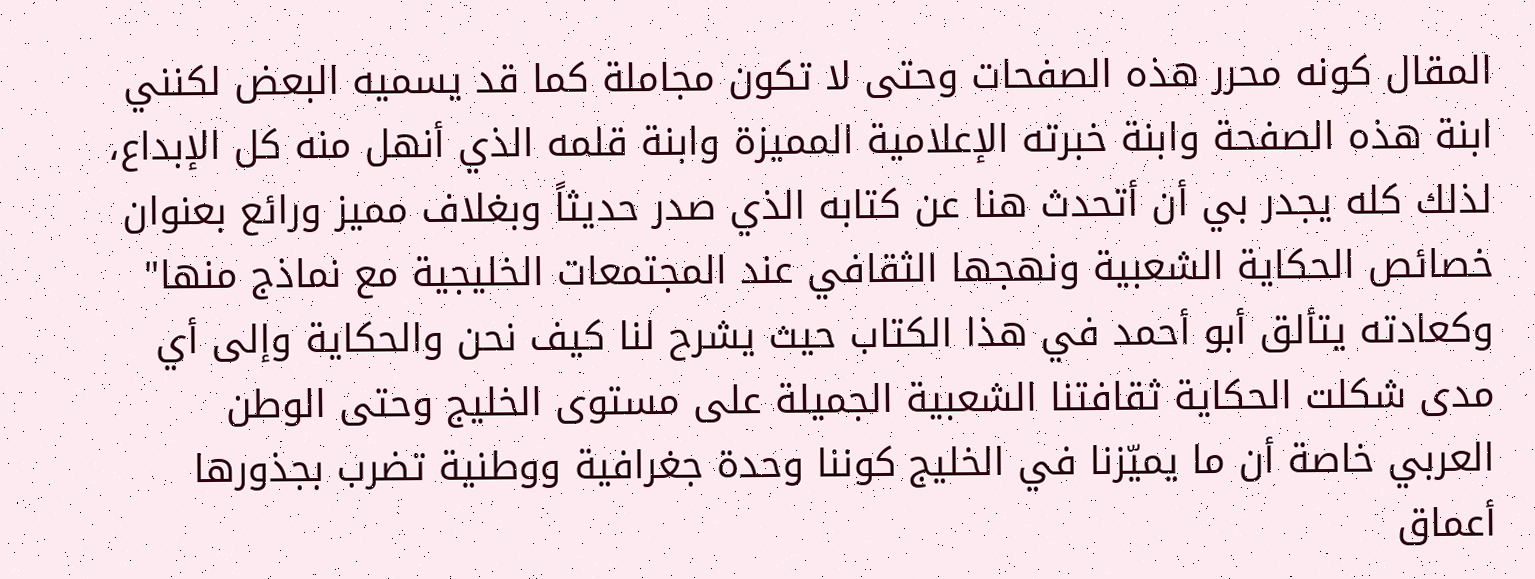المقال كونه محرر هذه الصفحات وحتى لا تكون مجاملة كما قد يسميه البعض لكنني ابنة هذه الصفحة وابنة خبرته الإعلامية المميزة وابنة قلمه الذي أنهل منه كل الإبداع، لذلك كله يجدر بي أن أتحدث هنا عن كتابه الذي صدر حديثاً وبغلاف مميز ورائع بعنوان خصائص الحكاية الشعبية ونهجها الثقافي عند المجتمعات الخليجية مع نماذج منها" وكعادته يتألق أبو أحمد في هذا الكتاب حيث يشرح لنا كيف نحن والحكاية وإلى أي مدى شكلت الحكاية ثقافتنا الشعبية الجميلة على مستوى الخليج وحتى الوطن العربي خاصة أن ما يميّزنا في الخليج كوننا وحدة جغرافية ووطنية تضرب بجذورها أعماق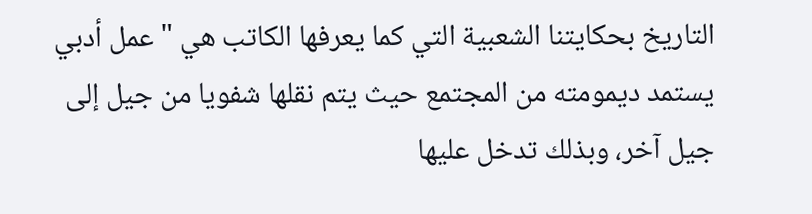التاريخ بحكايتنا الشعبية التي كما يعرفها الكاتب هي "عمل أدبي يستمد ديمومته من المجتمع حيث يتم نقلها شفويا من جيل إلى جيل آخر، وبذلك تدخل عليها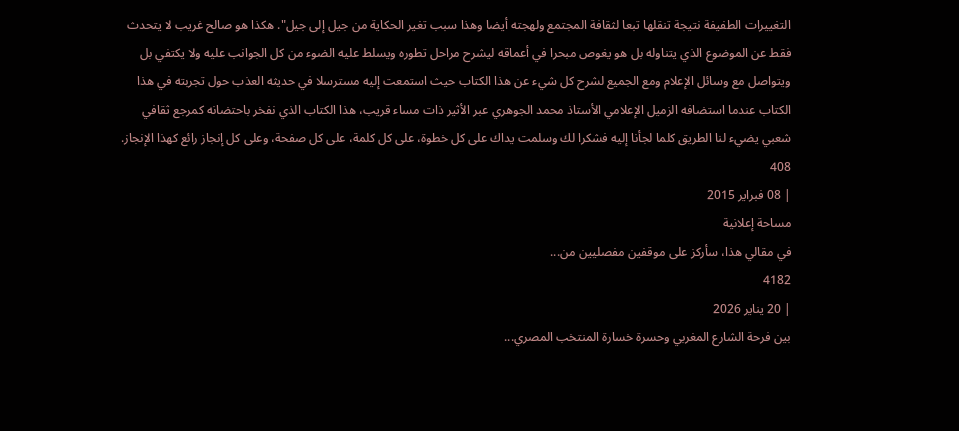التغييرات الطفيفة نتيجة تنقلها تبعا لثقافة المجتمع ولهجته أيضا وهذا سبب تغير الحكاية من جيل إلى جيل". هكذا هو صالح غريب لا يتحدث فقط عن الموضوع الذي يتناوله بل هو يغوص مبحرا في أعماقه ليشرح مراحل تطوره ويسلط عليه الضوء من كل الجوانب عليه ولا يكتفي بل ويتواصل مع وسائل الإعلام ومع الجميع لشرح كل شيء عن هذا الكتاب حيث استمعت إليه مسترسلا في حديثه العذب حول تجربته في هذا الكتاب عندما استضافه الزميل الإعلامي الأستاذ محمد الجوهري عبر الأثير ذات مساء قريب، هذا الكتاب الذي نفخر باحتضانه كمرجع ثقافي شعبي يضيء لنا الطريق كلما لجأنا إليه فشكرا لك وسلمت يداك على كل خطوة، على كل كلمة، على كل صفحة، وعلى كل إنجاز رائع كهذا الإنجاز.
408
| 08 فبراير 2015
مساحة إعلانية
في مقالي هذا، سأركز على موقفين مفصليين من...
4182
| 20 يناير 2026
بين فرحة الشارع المغربي وحسرة خسارة المنتخب المصري...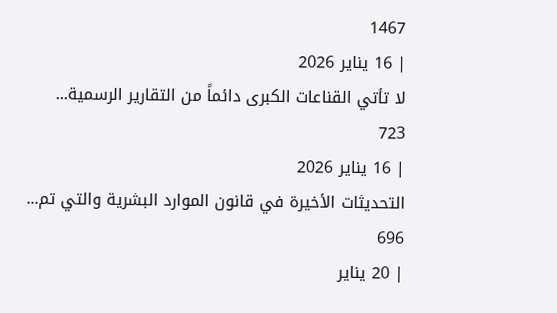1467
| 16 يناير 2026
لا تأتي القناعات الكبرى دائماً من التقارير الرسمية...
723
| 16 يناير 2026
التحديثات الأخيرة في قانون الموارد البشرية والتي تم...
696
| 20 يناير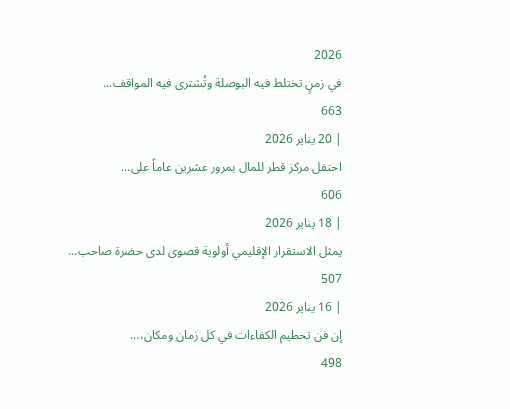2026
في زمنٍ تختلط فيه البوصلة وتُشترى فيه المواقف...
663
| 20 يناير 2026
احتفل مركز قطر للمال بمرور عشرين عاماً على...
606
| 18 يناير 2026
يمثل الاستقرار الإقليمي أولوية قصوى لدى حضرة صاحب...
507
| 16 يناير 2026
إن فن تحطيم الكفاءات في كل زمان ومكان،...
498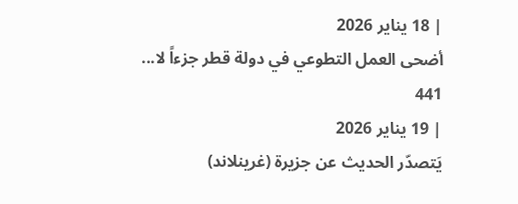| 18 يناير 2026
أضحى العمل التطوعي في دولة قطر جزءاً لا...
441
| 19 يناير 2026
يَتصدّر الحديث عن جزيرة (غرينلاند)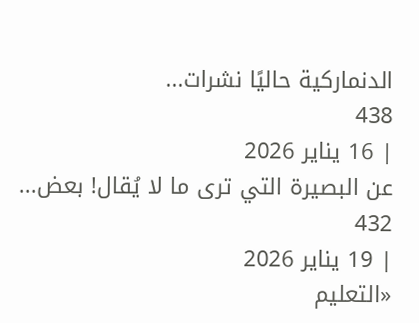الدنماركية حاليًا نشرات...
438
| 16 يناير 2026
عن البصيرة التي ترى ما لا يُقال! بعض...
432
| 19 يناير 2026
«التعليم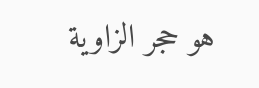هو حجر الزاوية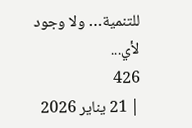للتنمية… ولا وجود لأي...
426
| 21 يناير 2026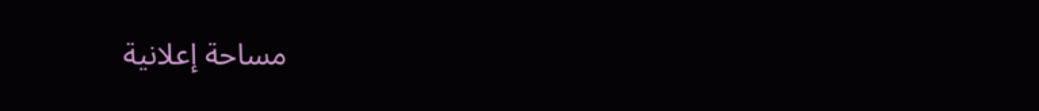مساحة إعلانية